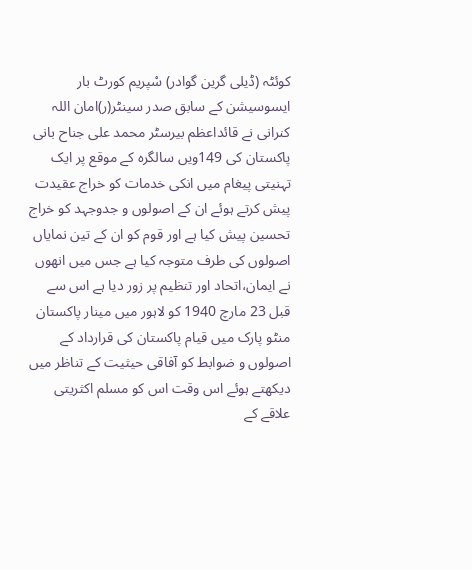کوئٹہ (ڈیلی گرین گوادر) سْپریم کورٹ بار ایسوسیشن کے سابق صدر سینٹر(ر)امان اللہ کنرانی نے قائداعظم بیرسٹر محمد علی جناح بانی پاکستان کی 149ویں سالگرہ کے موقع پر ایک تہنیتی پیغام میں انکی خدمات کو خراج عقیدت پیش کرتے ہوئے ان کے اصولوں و جدوجہد کو خراج تحسین پیش کیا ہے اور قوم کو ان کے تین نمایاں اصولوں کی طرف متوجہ کیا ہے جس میں انھوں نے ایمان،اتحاد اور تنظیم پر زور دیا ہے اس سے قبل 23 مارچ 1940 کو لاہور میں مینار پاکستان منٹو پارک میں قیام پاکستان کی قرارداد کے اصولوں و ضوابط کو آفاقی حیثیت کے تناظر میں دیکھتے ہوئے اس وقت اس کو مسلم اکثریتی علاقے کے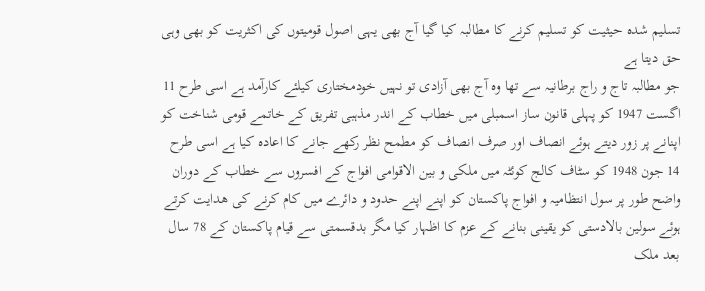تسلیم شدہ حیثیت کو تسلیم کرنے کا مطالبہ کیا گیا آج بھی یہی اصول قومیتوں کی اکثریت کو بھی وہی حق دیتا ہے
جو مطالبہ تاج و راج برطانیہ سے تھا وہ آج بھی آزادی تو نہیں خودمختاری کیلئے کارآمد ہے اسی طرح 11 اگست 1947 کو پہلی قانون ساز اسمبلی میں خطاب کے اندر مذہبی تفریق کے خاتمے قومی شناخت کو اپنانے پر زور دیتے ہوئے انصاف اور صرف انصاف کو مطمح نظر رکھے جانے کا اعادہ کیا ہے اسی طرح 14 جون 1948 کو سٹاف کالج کوئٹہ میں ملکی و بین الاقوامی افواج کے افسروں سے خطاب کے دوران واضح طور پر سول انتظامیہ و افواج پاکستان کو اپنے اپنے حدود و دائرے میں کام کرنے کی ھدایت کرتے ہوئے سولین بالادستی کو یقینی بنانے کے عزم کا اظہار کیا مگر بدقسمتی سے قیام پاکستان کے 78 سال بعد ملک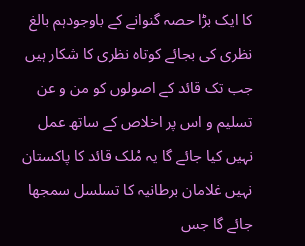کا ایک بڑا حصہ گنوانے کے باوجودہم بالغ نظری کی بجائے کوتاہ نظری کا شکار ہیں جب تک قائد کے اصولوں کو من و عن تسلیم و اس پر اخلاص کے ساتھ عمل نہیں کیا جائے گا یہ مْلک قائد کا پاکستان نہیں غلامان برطانیہ کا تسلسل سمجھا جائے گا جس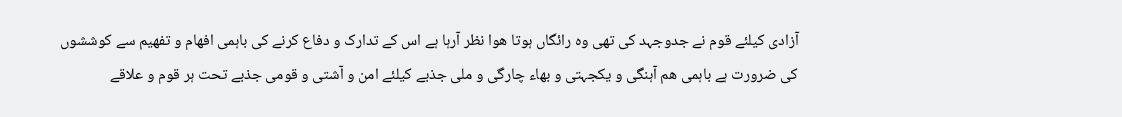آزادی کیلئے قوم نے جدوجہد کی تھی وہ رائگاں ہوتا ھوا نظر آرہا ہے اس کے تدارک و دفاع کرنے کی باہمی افھام و تفھیم سے کوششوں کی ضرورت ہے باہمی ھم آہنگی و یکجہتی و بھاء چارگی و ملی جذبے کیلئے امن و آشتی و قومی جذبے تحت ہر قوم و علاقے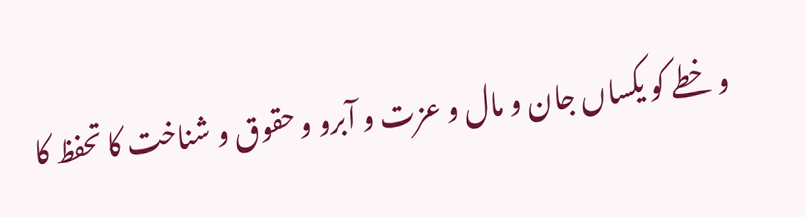و خطے کو یکساں جان و مال و عزت و آبرو و حقوق و شناخت کا تحفظ کا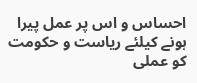احساس و اس پر عمل پیرا ہونے کیلئے ریاست و حکومت کو عملی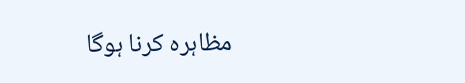مظاہرہ کرنا ہوگا